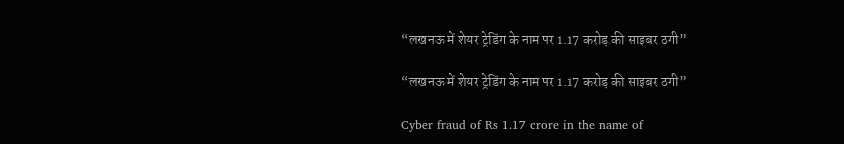“लखनऊ में शेयर ट्रेडिंग के नाम पर 1.17 करोड़ की साइबर ठगी”

“लखनऊ में शेयर ट्रेडिंग के नाम पर 1.17 करोड़ की साइबर ठगी”

Cyber fraud of Rs 1.17 crore in the name of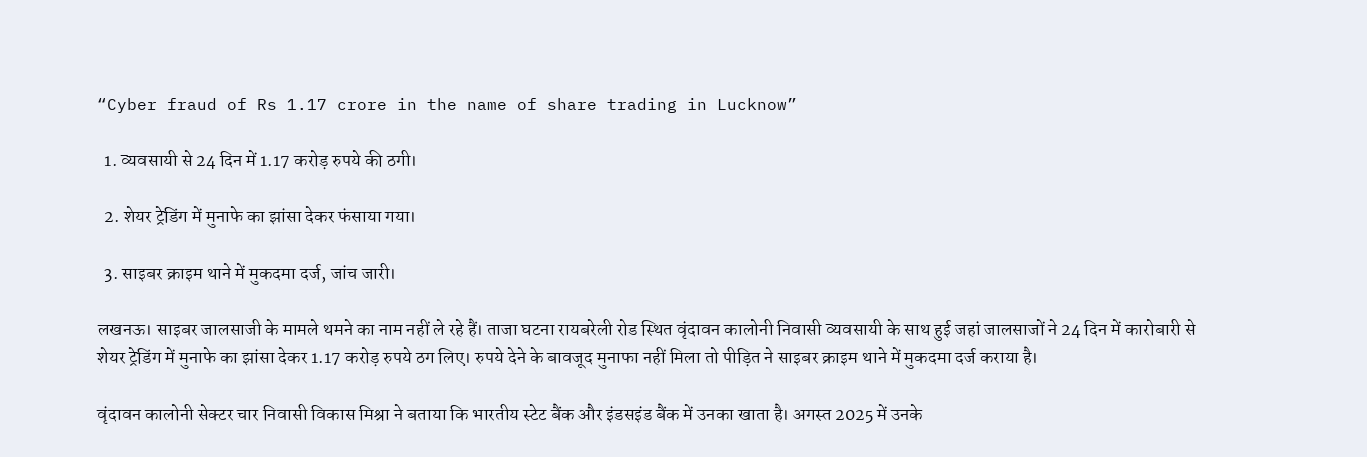“Cyber fraud of Rs 1.17 crore in the name of share trading in Lucknow”

  1. व्यवसायी से 24 दिन में 1.17 करोड़ रुपये की ठगी।

  2. शेयर ट्रेडिंग में मुनाफे का झांसा देकर फंसाया गया।

  3. साइबर क्राइम थाने में मुकदमा दर्ज, जांच जारी।

लखनऊ। साइबर जालसाजी के मामले थमने का नाम नहीं ले रहे हैं। ताजा घटना रायबरेली रोड स्थित वृंदावन कालोनी निवासी व्यवसायी के साथ हुई जहां जालसाजों ने 24 दिन में कारोबारी से शेयर ट्रेडिंग में मुनाफे का झांसा देकर 1.17 करोड़ रुपये ठग लिए। रुपये देने के बावजूद मुनाफा नहीं मिला तो पीड़ित ने साइबर क्राइम थाने में मुकदमा दर्ज कराया है।

वृंदावन कालोनी सेक्टर चार निवासी विकास मिश्रा ने बताया कि भारतीय स्टेट बैंक और इंडसइंड बैंक में उनका खाता है। अगस्त 2025 में उनके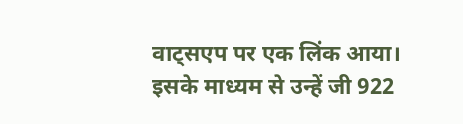वाट्सएप पर एक लिंक आया। इसके माध्यम से उन्हें जी 922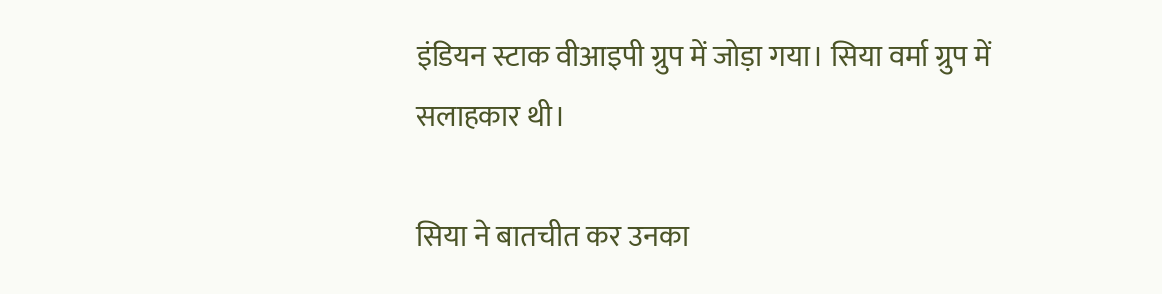इंडियन स्टाक वीआइपी ग्रुप में जोड़ा गया। सिया वर्मा ग्रुप में सलाहकार थी।

सिया ने बातचीत कर उनका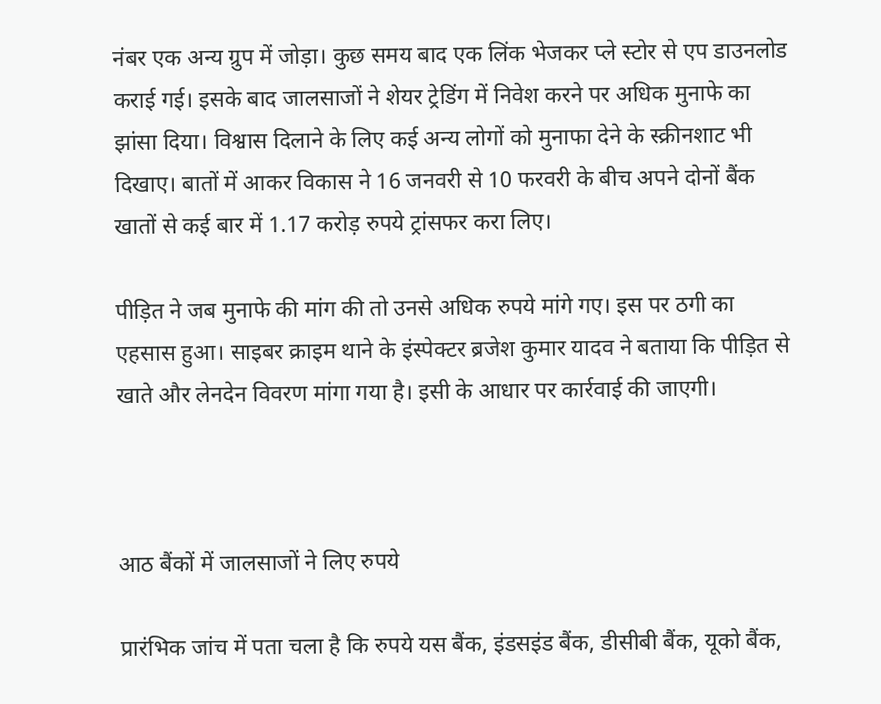नंबर एक अन्य ग्रुप में जोड़ा। कुछ समय बाद एक लिंक भेजकर प्ले स्टोर से एप डाउनलोड कराई गई। इसके बाद जालसाजों ने शेयर ट्रेडिंग में निवेश करने पर अधिक मुनाफे का झांसा दिया। विश्वास दिलाने के लिए कई अन्य लोगों को मुनाफा देने के स्क्रीनशाट भी दिखाए। बातों में आकर विकास ने 16 जनवरी से 10 फरवरी के बीच अपने दोनों बैंक खातों से कई बार में 1.17 करोड़ रुपये ट्रांसफर करा लिए।

पीड़ित ने जब मुनाफे की मांग की तो उनसे अधिक रुपये मांगे गए। इस पर ठगी का एहसास हुआ। साइबर क्राइम थाने के इंस्पेक्टर ब्रजेश कुमार यादव ने बताया कि पीड़ित से खाते और लेनदेन विवरण मांगा गया है। इसी के आधार पर कार्रवाई की जाएगी।



आठ बैंकों में जालसाजों ने लिए रुपये

प्रारंभिक जांच में पता चला है कि रुपये यस बैंक, इंडसइंड बैंक, डीसीबी बैंक, यूको बैंक,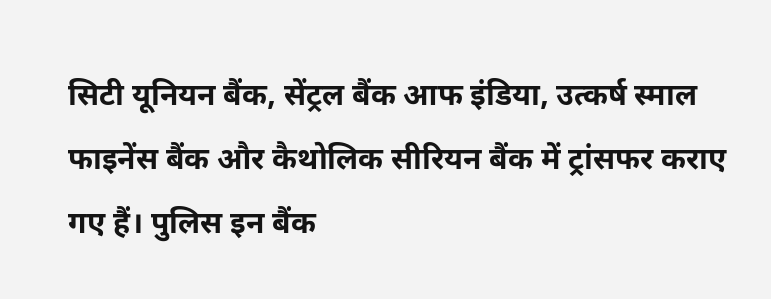सिटी यूनियन बैंक, सेंट्रल बैंक आफ इंडिया, उत्कर्ष स्माल फाइनेंस बैंक और कैथोलिक सीरियन बैंक में ट्रांसफर कराए गए हैं। पुलिस इन बैंक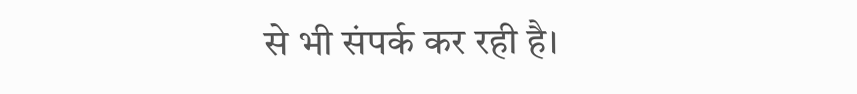से भी संपर्क कर रही है।